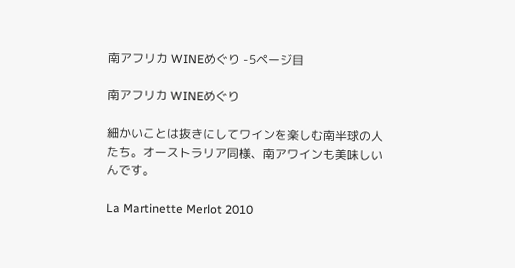南アフリカ WINEめぐり -5ページ目

南アフリカ WINEめぐり

細かいことは抜きにしてワインを楽しむ南半球の人たち。オーストラリア同様、南アワインも美味しいんです。

La Martinette Merlot 2010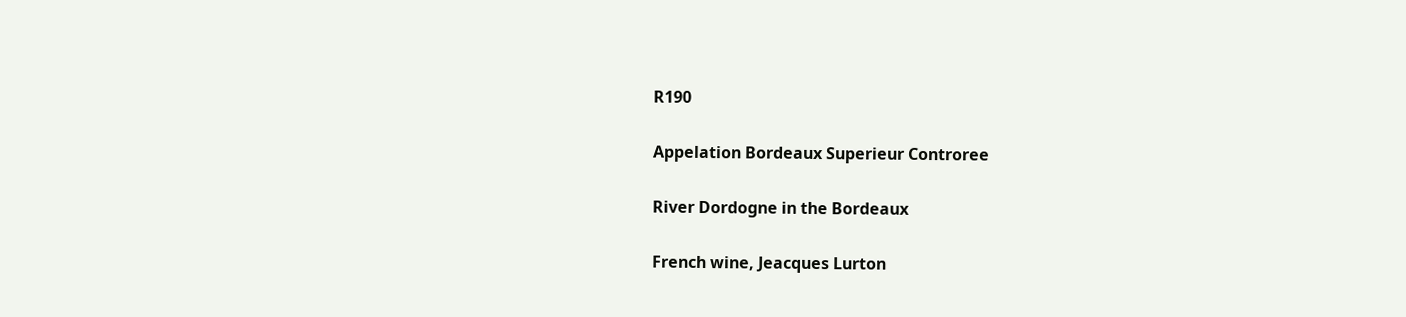R190

Appelation Bordeaux Superieur Controree

River Dordogne in the Bordeaux

French wine, Jeacques Lurton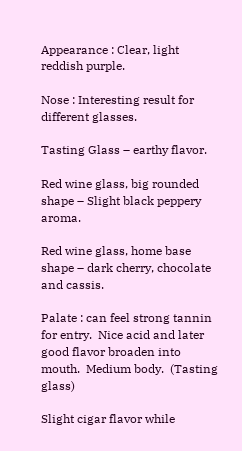Appearance : Clear, light reddish purple.

Nose : Interesting result for different glasses.

Tasting Glass – earthy flavor.

Red wine glass, big rounded shape – Slight black peppery aroma.

Red wine glass, home base shape – dark cherry, chocolate and cassis.

Palate : can feel strong tannin for entry.  Nice acid and later good flavor broaden into mouth.  Medium body.  (Tasting glass)

Slight cigar flavor while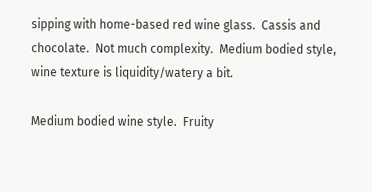sipping with home-based red wine glass.  Cassis and chocolate.  Not much complexity.  Medium bodied style, wine texture is liquidity/watery a bit.

Medium bodied wine style.  Fruity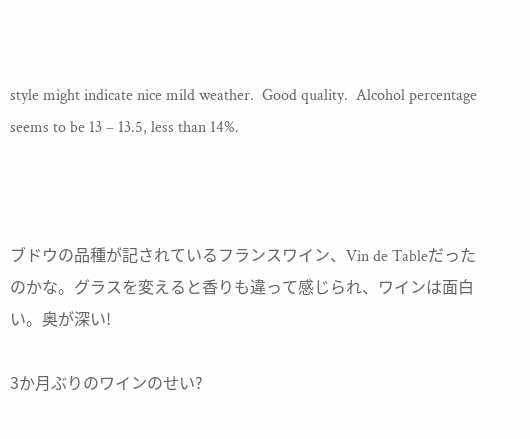style might indicate nice mild weather.  Good quality.  Alcohol percentage seems to be 13 – 13.5, less than 14%.



ブドウの品種が記されているフランスワイン、Vin de Tableだったのかな。グラスを変えると香りも違って感じられ、ワインは面白い。奥が深い!

3か月ぶりのワインのせい?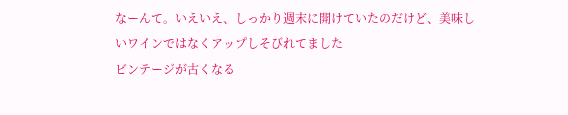なーんて。いえいえ、しっかり週末に開けていたのだけど、美味しいワインではなくアップしそびれてました
ビンテージが古くなる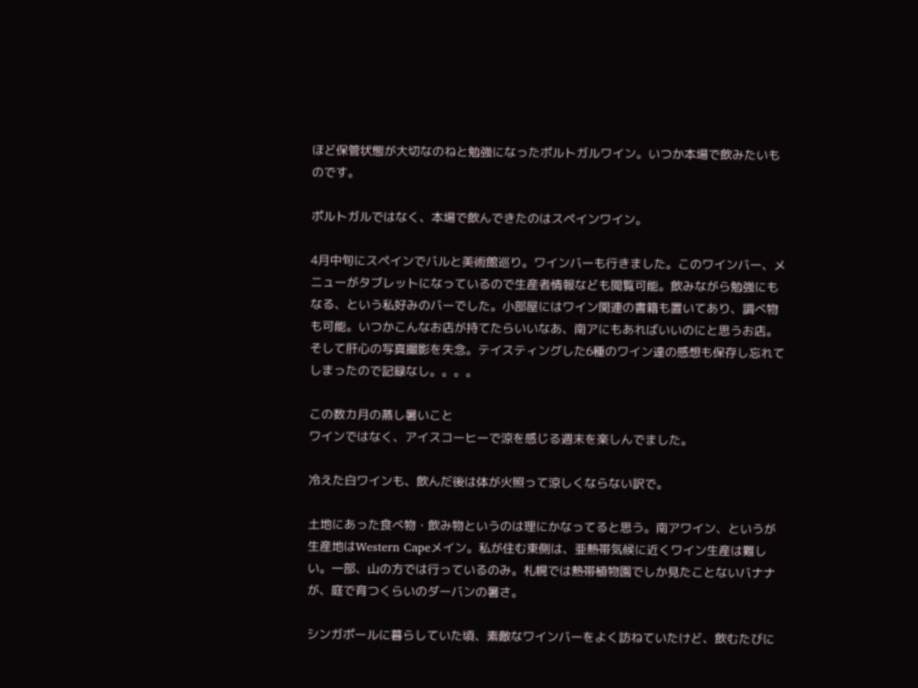ほど保管状態が大切なのねと勉強になったポルトガルワイン。いつか本場で飲みたいものです。

ポルトガルではなく、本場で飲んできたのはスペインワイン。

4月中旬にスペインでバルと美術館巡り。ワインバーも行きました。このワインバー、メニューがタブレットになっているので生産者情報なども閲覧可能。飲みながら勉強にもなる、という私好みのバーでした。小部屋にはワイン関連の書籍も置いてあり、調べ物も可能。いつかこんなお店が持てたらいいなあ、南アにもあればいいのにと思うお店。そして肝心の写真撮影を失念。テイスティングした6種のワイン達の感想も保存し忘れてしまったので記録なし。。。。

この数カ月の蒸し暑いこと
ワインではなく、アイスコーヒーで涼を感じる週末を楽しんでました。

冷えた白ワインも、飲んだ後は体が火照って涼しくならない訳で。

土地にあった食べ物・飲み物というのは理にかなってると思う。南アワイン、というが生産地はWestern Capeメイン。私が住む東側は、亜熱帯気候に近くワイン生産は難しい。一部、山の方では行っているのみ。札幌では熱帯植物園でしか見たことないバナナが、庭で育つくらいのダーバンの暑さ。

シンガポールに暮らしていた頃、素敵なワインバーをよく訪ねていたけど、飲むたびに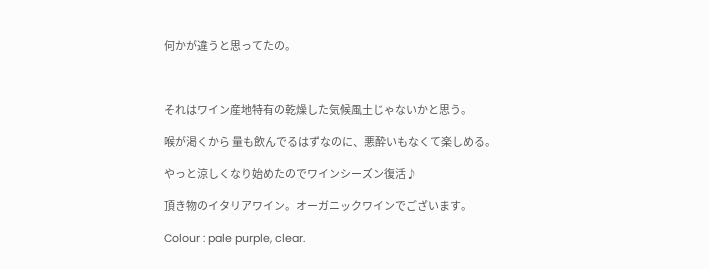何かが違うと思ってたの。



それはワイン産地特有の乾燥した気候風土じゃないかと思う。

喉が渇くから 量も飲んでるはずなのに、悪酔いもなくて楽しめる。

やっと涼しくなり始めたのでワインシーズン復活♪

頂き物のイタリアワイン。オーガニックワインでございます。

Colour : pale purple, clear.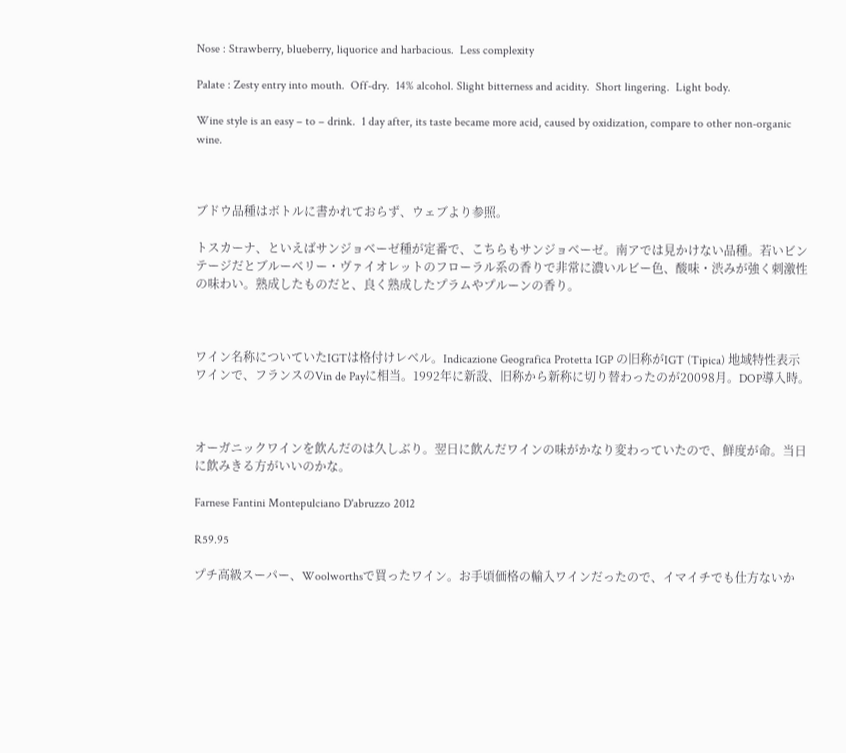Nose : Strawberry, blueberry, liquorice and harbacious.  Less complexity

Palate : Zesty entry into mouth.  Off-dry.  14% alcohol. Slight bitterness and acidity.  Short lingering.  Light body.

Wine style is an easy – to – drink.  1 day after, its taste became more acid, caused by oxidization, compare to other non-organic wine.



ブドウ品種はボトルに書かれておらず、ウェブより参照。

トスカーナ、といえばサンジョベーゼ種が定番で、こちらもサンジョベーゼ。南アでは見かけない品種。若いビンテージだとブルーベリー・ヴァイオレットのフローラル系の香りで非常に濃いルビー色、酸味・渋みが強く刺激性の味わい。熟成したものだと、良く熟成したプラムやプルーンの香り。



ワイン名称についていたIGTは格付けレベル。Indicazione Geografica Protetta IGP の旧称がIGT (Tipica) 地域特性表示ワインで、フランスのVin de Payに相当。1992年に新設、旧称から新称に切り替わったのが20098月。DOP導入時。



オーガニックワインを飲んだのは久しぶり。翌日に飲んだワインの味がかなり変わっていたので、鮮度が命。当日に飲みきる方がいいのかな。

Farnese Fantini Montepulciano D'abruzzo 2012

R59.95

プチ高級スーパー、Woolworthsで買ったワイン。お手頃価格の輸入ワインだったので、イマイチでも仕方ないか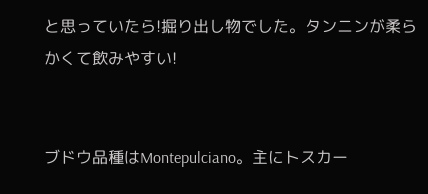と思っていたら!掘り出し物でした。タンニンが柔らかくて飲みやすい!


ブドウ品種はMontepulciano。主にトスカー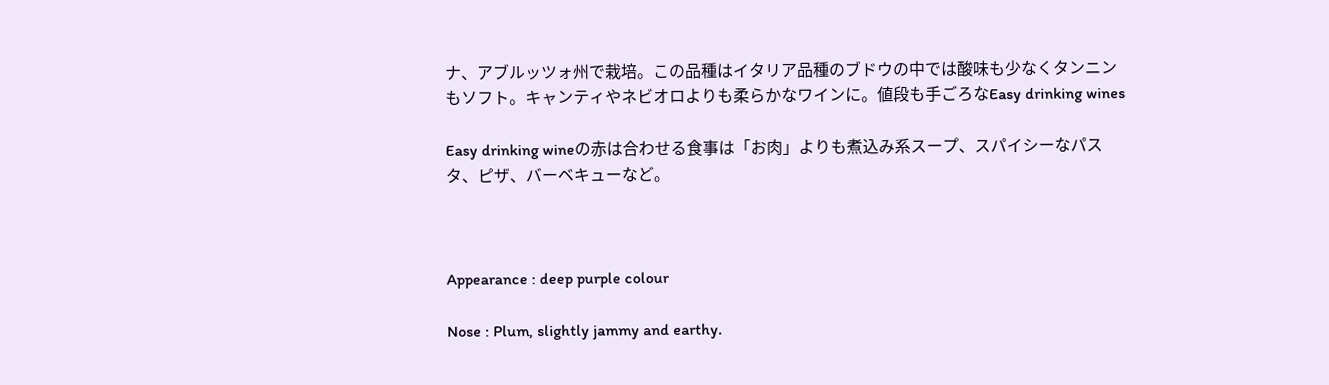ナ、アブルッツォ州で栽培。この品種はイタリア品種のブドウの中では酸味も少なくタンニンもソフト。キャンティやネビオロよりも柔らかなワインに。値段も手ごろなEasy drinking wines

Easy drinking wineの赤は合わせる食事は「お肉」よりも煮込み系スープ、スパイシーなパスタ、ピザ、バーベキューなど。



Appearance : deep purple colour

Nose : Plum, slightly jammy and earthy.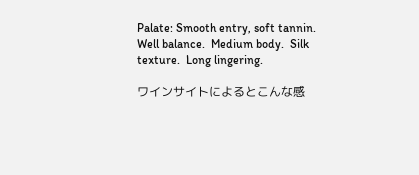Palate: Smooth entry, soft tannin.  Well balance.  Medium body.  Silk texture.  Long lingering.

ワインサイトによるとこんな感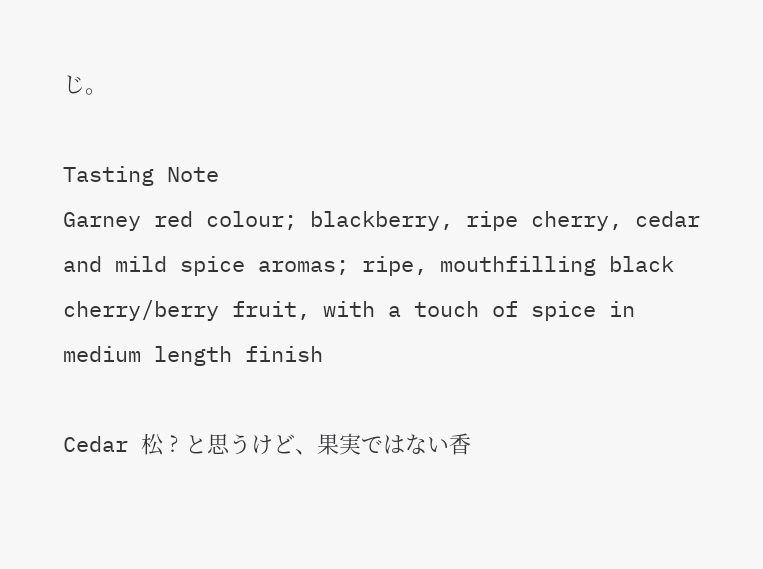じ。

Tasting Note
Garney red colour; blackberry, ripe cherry, cedar and mild spice aromas; ripe, mouthfilling black cherry/berry fruit, with a touch of spice in medium length finish

Cedar 松 ? と思うけど、果実ではない香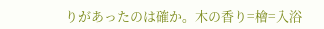りがあったのは確か。木の香り=檜=入浴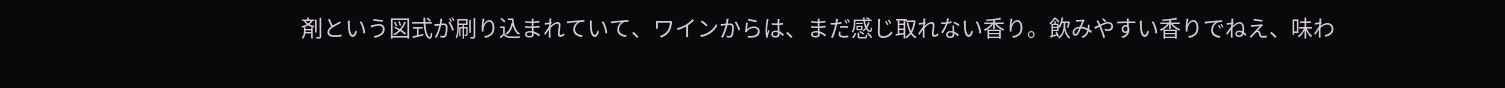剤という図式が刷り込まれていて、ワインからは、まだ感じ取れない香り。飲みやすい香りでねえ、味わ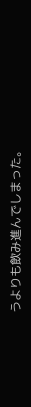うよりも飲み進んでしまった。